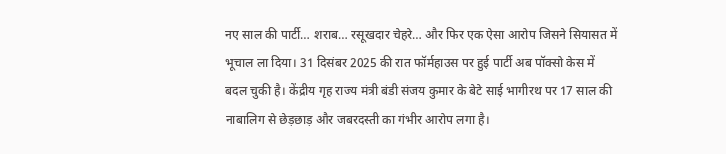नए साल की पार्टी… शराब… रसूखदार चेहरे… और फिर एक ऐसा आरोप जिसने सियासत में भूचाल ला दिया। 31 दिसंबर 2025 की रात फॉर्महाउस पर हुई पार्टी अब पॉक्सो केस में बदल चुकी है। केंद्रीय गृह राज्य मंत्री बंडी संजय कुमार के बेटे साई भागीरथ पर 17 साल की नाबालिग से छेड़छाड़ और जबरदस्ती का गंभीर आरोप लगा है।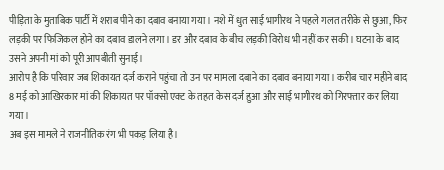पीड़िता के मुताबिक पार्टी में शराब पीने का दबाव बनाया गया। नशे में धुत साई भागीरथ ने पहले गलत तरीके से छुआ, फिर लड़की पर फिजिकल होने का दबाव डालने लगा। डर और दबाव के बीच लड़की विरोध भी नहीं कर सकी। घटना के बाद उसने अपनी मां को पूरी आपबीती सुनाई।
आरोप है कि परिवार जब शिकायत दर्ज कराने पहुंचा तो उन पर मामला दबाने का दबाव बनाया गया। करीब चार महीने बाद 8 मई को आखिरकार मां की शिकायत पर पॉक्सो एक्ट के तहत केस दर्ज हुआ और साई भागीरथ को गिरफ्तार कर लिया गया।
अब इस मामले ने राजनीतिक रंग भी पकड़ लिया है।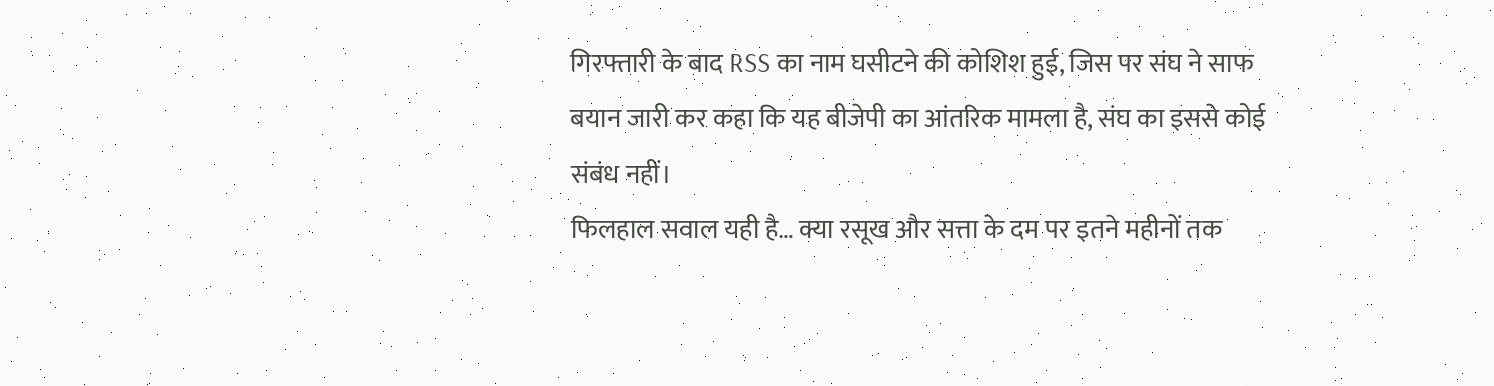गिरफ्तारी के बाद RSS का नाम घसीटने की कोशिश हुई, जिस पर संघ ने साफ बयान जारी कर कहा कि यह बीजेपी का आंतरिक मामला है, संघ का इससे कोई संबंध नहीं।
फिलहाल सवाल यही है… क्या रसूख और सत्ता के दम पर इतने महीनों तक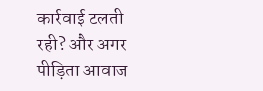कार्रवाई टलती रही? और अगर पीड़िता आवाज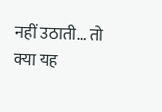नहीं उठाती… तो क्या यह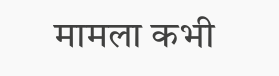मामला कभी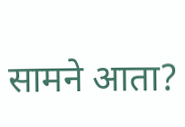सामने आता?